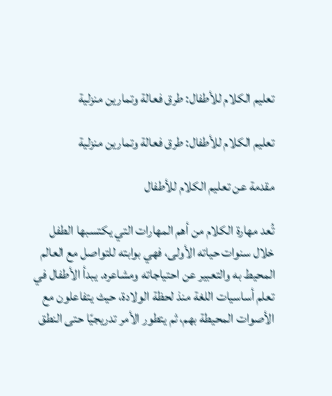تعليم الكلام للأطفال: طرق فعالة وتمارين منزلية

تعليم الكلام للأطفال: طرق فعالة وتمارين منزلية

مقدمة عن تعليم الكلام للأطفال

تُعد مهارة الكلام من أهم المهارات التي يكتسبها الطفل خلال سنوات حياته الأولى، فهي بوابته للتواصل مع العالم المحيط به والتعبير عن احتياجاته ومشاعره. يبدأ الأطفال في تعلم أساسيات اللغة منذ لحظة الولادة، حيث يتفاعلون مع الأصوات المحيطة بهم، ثم يتطور الأمر تدريجيًا حتى النطق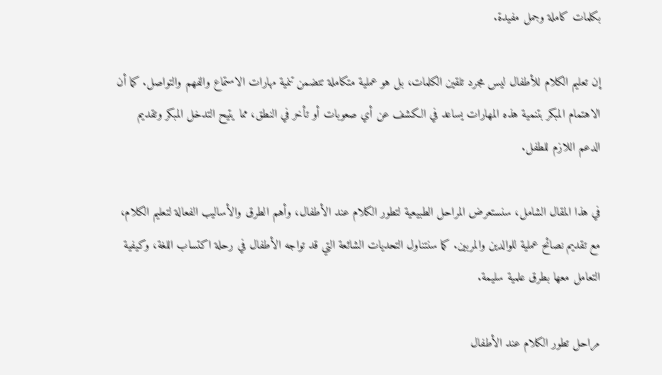بكلمات كاملة وجمل مفيدة.

إن تعليم الكلام للأطفال ليس مجرد تلقين الكلمات، بل هو عملية متكاملة تتضمن تنمية مهارات الاستماع والفهم والتواصل. كما أن الاهتمام المبكر بتنمية هذه المهارات يساعد في الكشف عن أي صعوبات أو تأخر في النطق، مما يتيح التدخل المبكر وتقديم الدعم اللازم للطفل.

في هذا المقال الشامل، سنستعرض المراحل الطبيعية لتطور الكلام عند الأطفال، وأهم الطرق والأساليب الفعالة لتعليم الكلام، مع تقديم نصائح عملية للوالدين والمربين. كما سنتناول التحديات الشائعة التي قد تواجه الأطفال في رحلة اكتساب اللغة، وكيفية التعامل معها بطرق علمية سليمة.

مراحل تطور الكلام عند الأطفال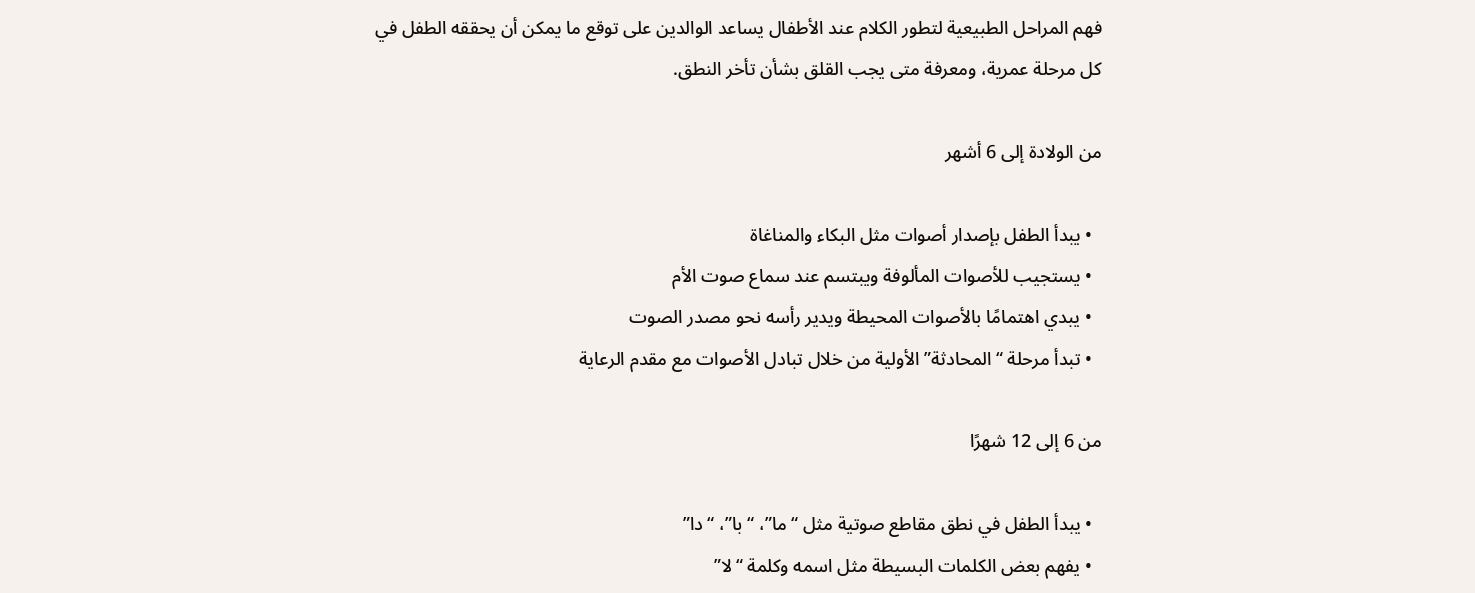فهم المراحل الطبيعية لتطور الكلام عند الأطفال يساعد الوالدين على توقع ما يمكن أن يحققه الطفل في كل مرحلة عمرية، ومعرفة متى يجب القلق بشأن تأخر النطق.

من الولادة إلى 6 أشهر

  • يبدأ الطفل بإصدار أصوات مثل البكاء والمناغاة
  • يستجيب للأصوات المألوفة ويبتسم عند سماع صوت الأم
  • يبدي اهتمامًا بالأصوات المحيطة ويدير رأسه نحو مصدر الصوت
  • تبدأ مرحلة “المحادثة” الأولية من خلال تبادل الأصوات مع مقدم الرعاية

من 6 إلى 12 شهرًا

  • يبدأ الطفل في نطق مقاطع صوتية مثل “ما”، “با”، “دا”
  • يفهم بعض الكلمات البسيطة مثل اسمه وكلمة “لا”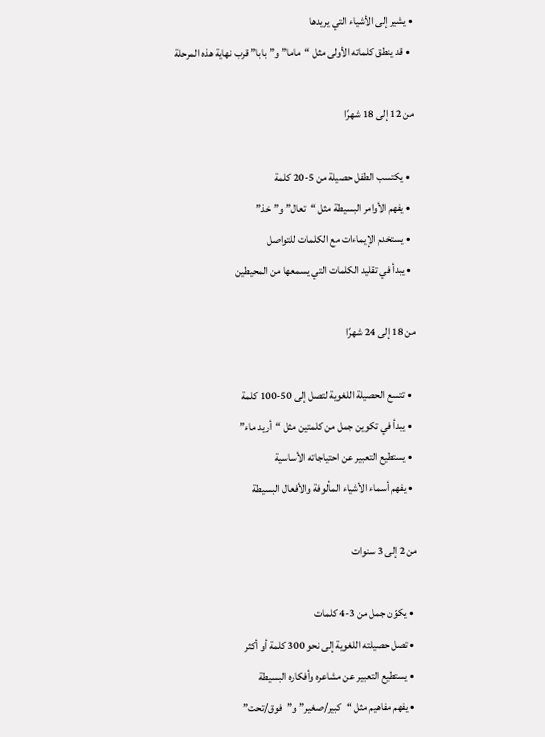• يشير إلى الأشياء التي يريدها
  • قد ينطق كلماته الأولى مثل “ماما” و”بابا” قرب نهاية هذه المرحلة

من 12 إلى 18 شهرًا

  • يكتسب الطفل حصيلة من 5-20 كلمة
  • يفهم الأوامر البسيطة مثل “تعال” و”خذ”
  • يستخدم الإيماءات مع الكلمات للتواصل
  • يبدأ في تقليد الكلمات التي يسمعها من المحيطين

من 18 إلى 24 شهرًا

  • تتسع الحصيلة اللغوية لتصل إلى 50-100 كلمة
  • يبدأ في تكوين جمل من كلمتين مثل “أريد ماء”
  • يستطيع التعبير عن احتياجاته الأساسية
  • يفهم أسماء الأشياء المألوفة والأفعال البسيطة

من 2 إلى 3 سنوات

  • يكوّن جمل من 3-4 كلمات
  • تصل حصيلته اللغوية إلى نحو 300 كلمة أو أكثر
  • يستطيع التعبير عن مشاعره وأفكاره البسيطة
  • يفهم مفاهيم مثل “كبير/صغير” و”فوق/تحت”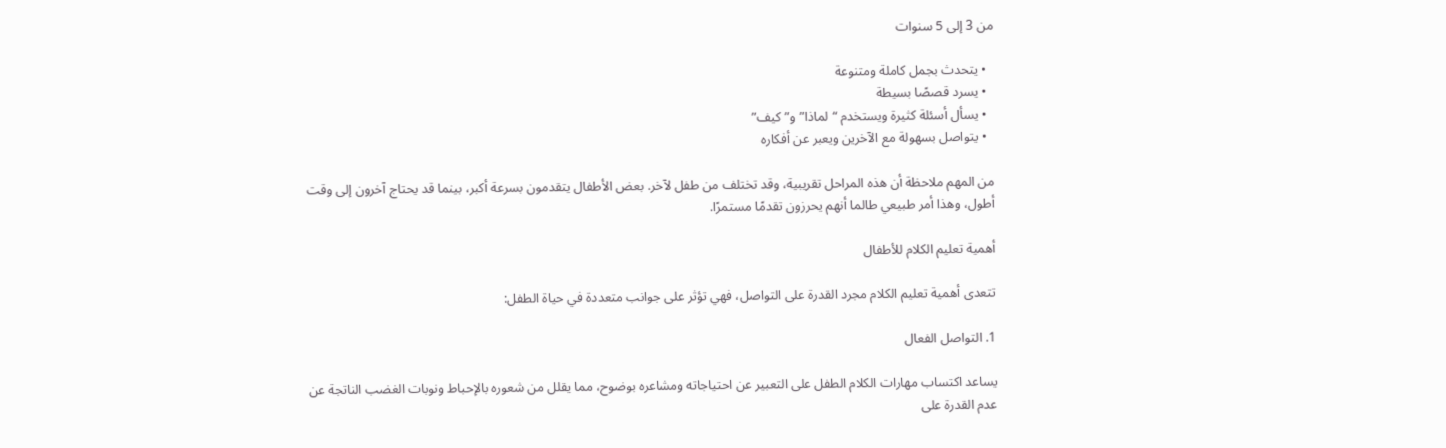من 3 إلى 5 سنوات

  • يتحدث بجمل كاملة ومتنوعة
  • يسرد قصصًا بسيطة
  • يسأل أسئلة كثيرة ويستخدم “لماذا” و”كيف”
  • يتواصل بسهولة مع الآخرين ويعبر عن أفكاره

من المهم ملاحظة أن هذه المراحل تقريبية، وقد تختلف من طفل لآخر. بعض الأطفال يتقدمون بسرعة أكبر، بينما قد يحتاج آخرون إلى وقت أطول، وهذا أمر طبيعي طالما أنهم يحرزون تقدمًا مستمرًا.

أهمية تعليم الكلام للأطفال

تتعدى أهمية تعليم الكلام مجرد القدرة على التواصل، فهي تؤثر على جوانب متعددة في حياة الطفل:

1. التواصل الفعال

يساعد اكتساب مهارات الكلام الطفل على التعبير عن احتياجاته ومشاعره بوضوح، مما يقلل من شعوره بالإحباط ونوبات الغضب الناتجة عن عدم القدرة على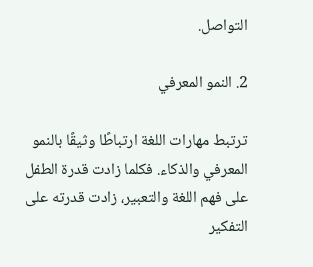التواصل.

2. النمو المعرفي

ترتبط مهارات اللغة ارتباطًا وثيقًا بالنمو المعرفي والذكاء. فكلما زادت قدرة الطفل على فهم اللغة والتعبير، زادت قدرته على التفكير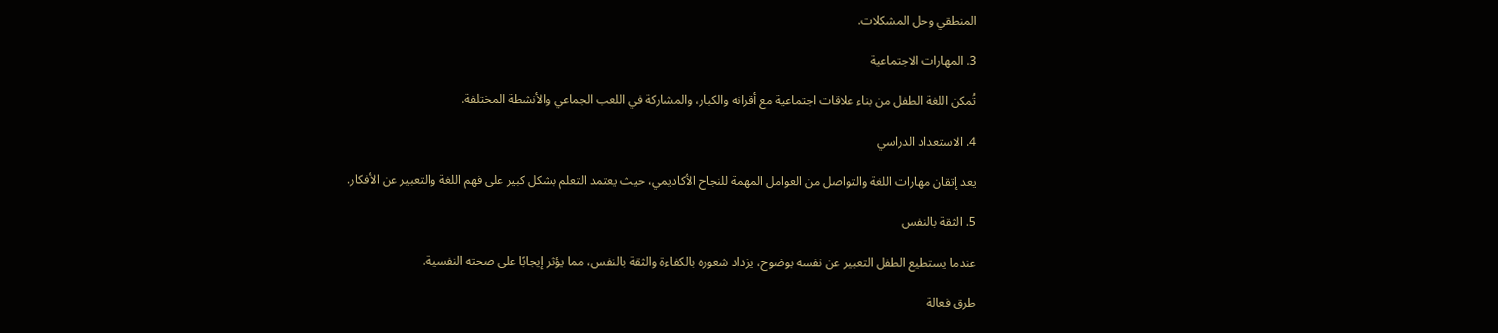المنطقي وحل المشكلات.

3. المهارات الاجتماعية

تُمكن اللغة الطفل من بناء علاقات اجتماعية مع أقرانه والكبار، والمشاركة في اللعب الجماعي والأنشطة المختلفة.

4. الاستعداد الدراسي

يعد إتقان مهارات اللغة والتواصل من العوامل المهمة للنجاح الأكاديمي، حيث يعتمد التعلم بشكل كبير على فهم اللغة والتعبير عن الأفكار.

5. الثقة بالنفس

عندما يستطيع الطفل التعبير عن نفسه بوضوح، يزداد شعوره بالكفاءة والثقة بالنفس، مما يؤثر إيجابًا على صحته النفسية.

طرق فعالة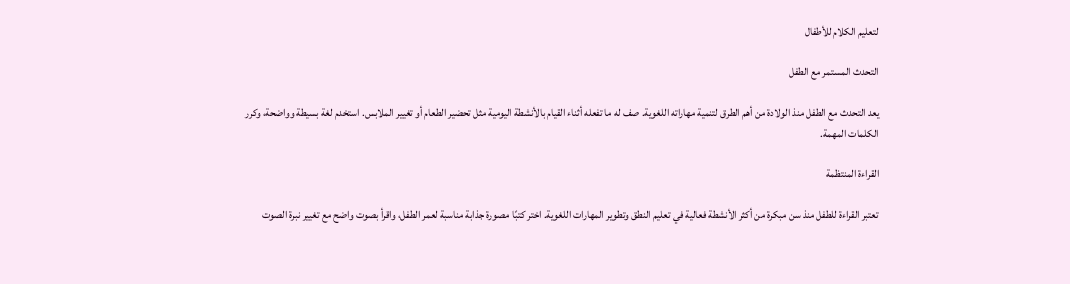لتعليم الكلام للأطفال

التحدث المستمر مع الطفل

يعد التحدث مع الطفل منذ الولادة من أهم الطرق لتنمية مهاراته اللغوية. صف له ما تفعله أثناء القيام بالأنشطة اليومية مثل تحضير الطعام أو تغيير الملابس. استخدم لغة بسيطة وواضحة، وكرر الكلمات المهمة.

القراءة المنتظمة

تعتبر القراءة للطفل منذ سن مبكرة من أكثر الأنشطة فعالية في تعليم النطق وتطوير المهارات اللغوية. اختر كتبًا مصورة جذابة مناسبة لعمر الطفل، واقرأ بصوت واضح مع تغيير نبرة الصوت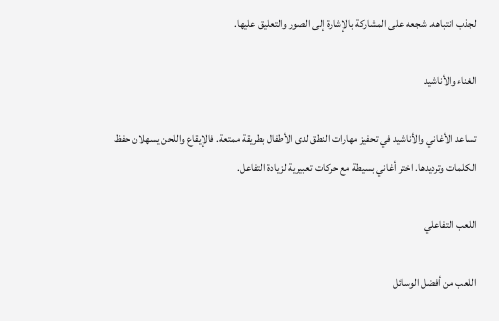لجذب انتباهه. شجعه على المشاركة بالإشارة إلى الصور والتعليق عليها.

الغناء والأناشيد

تساعد الأغاني والأناشيد في تحفيز مهارات النطق لدى الأطفال بطريقة ممتعة. فالإيقاع واللحن يسهلان حفظ الكلمات وترديدها. اختر أغاني بسيطة مع حركات تعبيرية لزيادة التفاعل.

اللعب التفاعلي

اللعب من أفضل الوسائل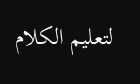لتعليم الكلام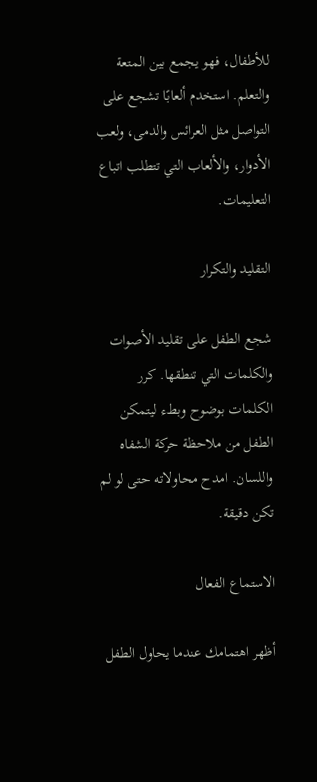للأطفال، فهو يجمع بين المتعة والتعلم. استخدم ألعابًا تشجع على التواصل مثل العرائس والدمى، ولعب الأدوار، والألعاب التي تتطلب اتباع التعليمات.

التقليد والتكرار

شجع الطفل على تقليد الأصوات والكلمات التي تنطقها. كرر الكلمات بوضوح وبطء ليتمكن الطفل من ملاحظة حركة الشفاه واللسان. امدح محاولاته حتى لو لم تكن دقيقة.

الاستماع الفعال

أظهر اهتمامك عندما يحاول الطفل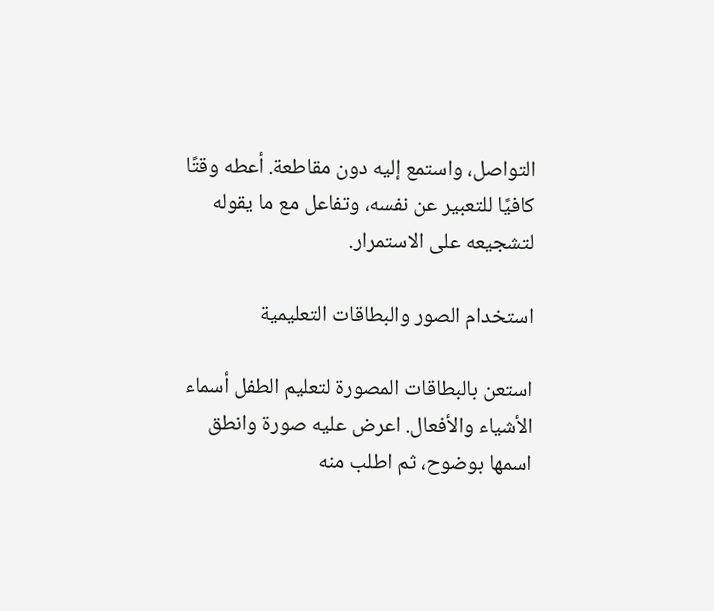التواصل، واستمع إليه دون مقاطعة. أعطه وقتًا كافيًا للتعبير عن نفسه، وتفاعل مع ما يقوله لتشجيعه على الاستمرار.

استخدام الصور والبطاقات التعليمية

استعن بالبطاقات المصورة لتعليم الطفل أسماء الأشياء والأفعال. اعرض عليه صورة وانطق اسمها بوضوح، ثم اطلب منه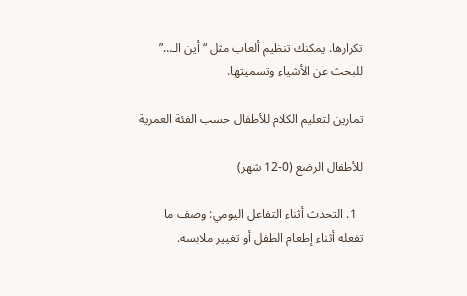تكرارها. يمكنك تنظيم ألعاب مثل “أين الـ…” للبحث عن الأشياء وتسميتها.

تمارين لتعليم الكلام للأطفال حسب الفئة العمرية

للأطفال الرضع (0-12 شهر)

  1. التحدث أثناء التفاعل اليومي: وصف ما تفعله أثناء إطعام الطفل أو تغيير ملابسه.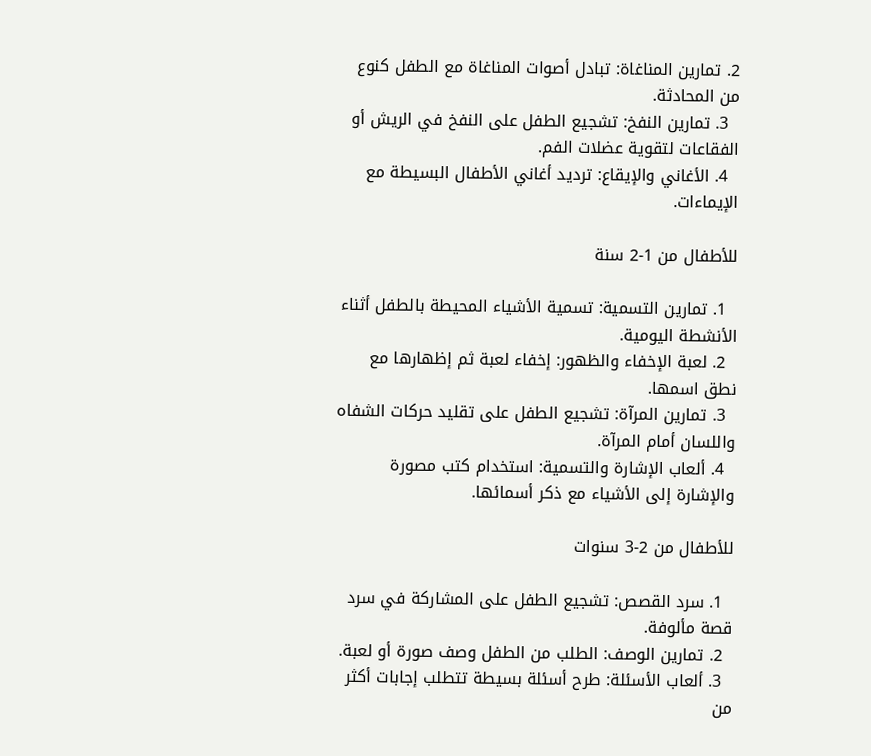2. تمارين المناغاة: تبادل أصوات المناغاة مع الطفل كنوع من المحادثة.
  3. تمارين النفخ: تشجيع الطفل على النفخ في الريش أو الفقاعات لتقوية عضلات الفم.
  4. الأغاني والإيقاع: ترديد أغاني الأطفال البسيطة مع الإيماءات.

للأطفال من 1-2 سنة

  1. تمارين التسمية: تسمية الأشياء المحيطة بالطفل أثناء الأنشطة اليومية.
  2. لعبة الإخفاء والظهور: إخفاء لعبة ثم إظهارها مع نطق اسمها.
  3. تمارين المرآة: تشجيع الطفل على تقليد حركات الشفاه واللسان أمام المرآة.
  4. ألعاب الإشارة والتسمية: استخدام كتب مصورة والإشارة إلى الأشياء مع ذكر أسمائها.

للأطفال من 2-3 سنوات

  1. سرد القصص: تشجيع الطفل على المشاركة في سرد قصة مألوفة.
  2. تمارين الوصف: الطلب من الطفل وصف صورة أو لعبة.
  3. ألعاب الأسئلة: طرح أسئلة بسيطة تتطلب إجابات أكثر من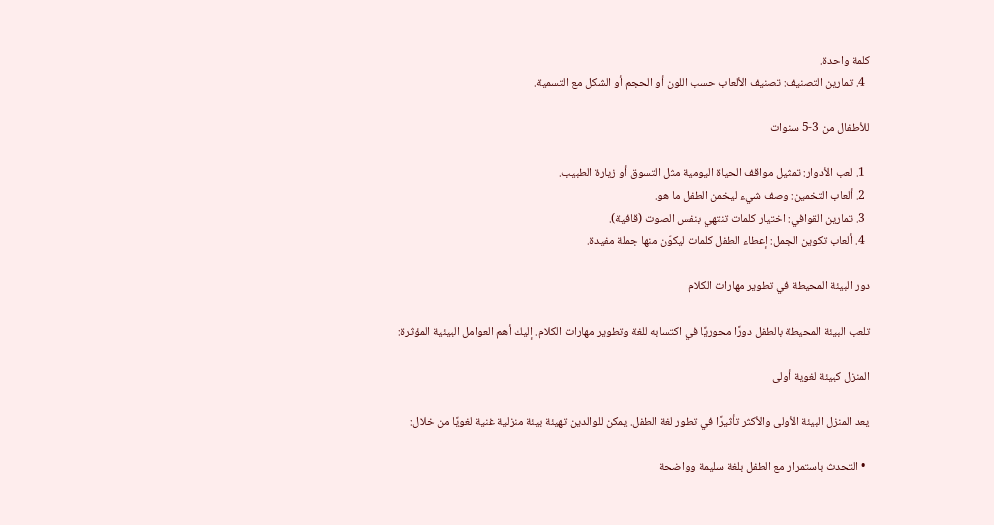كلمة واحدة.
  4. تمارين التصنيف: تصنيف الألعاب حسب اللون أو الحجم أو الشكل مع التسمية.

للأطفال من 3-5 سنوات

  1. لعب الأدوار: تمثيل مواقف الحياة اليومية مثل التسوق أو زيارة الطبيب.
  2. ألعاب التخمين: وصف شيء ليخمن الطفل ما هو.
  3. تمارين القوافي: اختيار كلمات تنتهي بنفس الصوت (قافية).
  4. ألعاب تكوين الجمل: إعطاء الطفل كلمات ليكوّن منها جملة مفيدة.

دور البيئة المحيطة في تطوير مهارات الكلام

تلعب البيئة المحيطة بالطفل دورًا محوريًا في اكتسابه للغة وتطوير مهارات الكلام. إليك أهم العوامل البيئية المؤثرة:

المنزل كبيئة لغوية أولى

يعد المنزل البيئة الأولى والأكثر تأثيرًا في تطور لغة الطفل. يمكن للوالدين تهيئة بيئة منزلية غنية لغويًا من خلال:

  • التحدث باستمرار مع الطفل بلغة سليمة وواضحة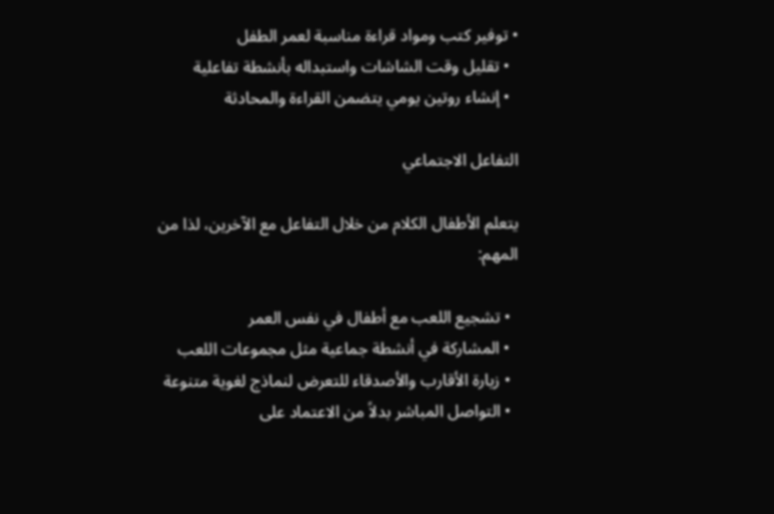• توفير كتب ومواد قراءة مناسبة لعمر الطفل
  • تقليل وقت الشاشات واستبداله بأنشطة تفاعلية
  • إنشاء روتين يومي يتضمن القراءة والمحادثة

التفاعل الاجتماعي

يتعلم الأطفال الكلام من خلال التفاعل مع الآخرين، لذا من المهم:

  • تشجيع اللعب مع أطفال في نفس العمر
  • المشاركة في أنشطة جماعية مثل مجموعات اللعب
  • زيارة الأقارب والأصدقاء للتعرض لنماذج لغوية متنوعة
  • التواصل المباشر بدلاً من الاعتماد على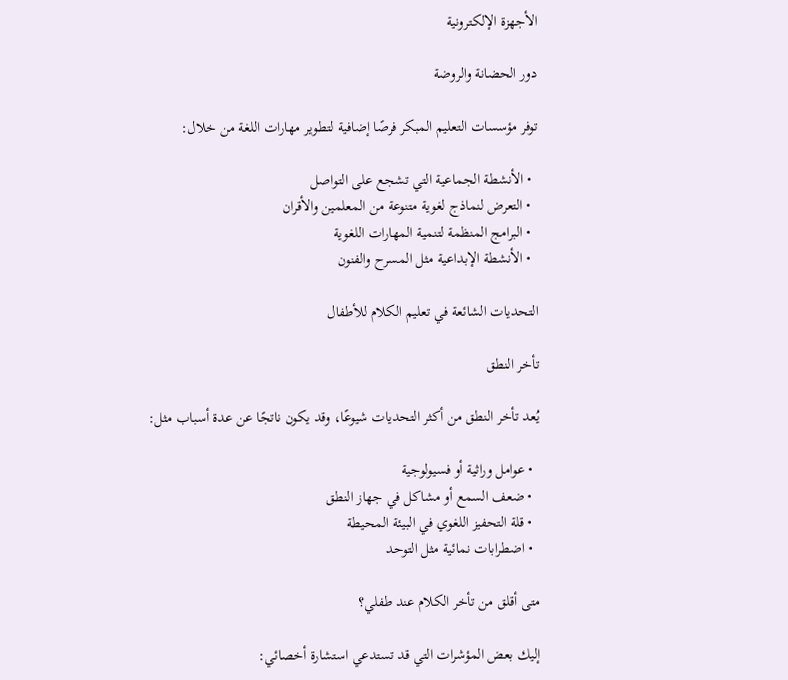الأجهزة الإلكترونية

دور الحضانة والروضة

توفر مؤسسات التعليم المبكر فرصًا إضافية لتطوير مهارات اللغة من خلال:

  • الأنشطة الجماعية التي تشجع على التواصل
  • التعرض لنماذج لغوية متنوعة من المعلمين والأقران
  • البرامج المنظمة لتنمية المهارات اللغوية
  • الأنشطة الإبداعية مثل المسرح والفنون

التحديات الشائعة في تعليم الكلام للأطفال

تأخر النطق

يُعد تأخر النطق من أكثر التحديات شيوعًا، وقد يكون ناتجًا عن عدة أسباب مثل:

  • عوامل وراثية أو فسيولوجية
  • ضعف السمع أو مشاكل في جهاز النطق
  • قلة التحفيز اللغوي في البيئة المحيطة
  • اضطرابات نمائية مثل التوحد

متى أقلق من تأخر الكلام عند طفلي؟

إليك بعض المؤشرات التي قد تستدعي استشارة أخصائي: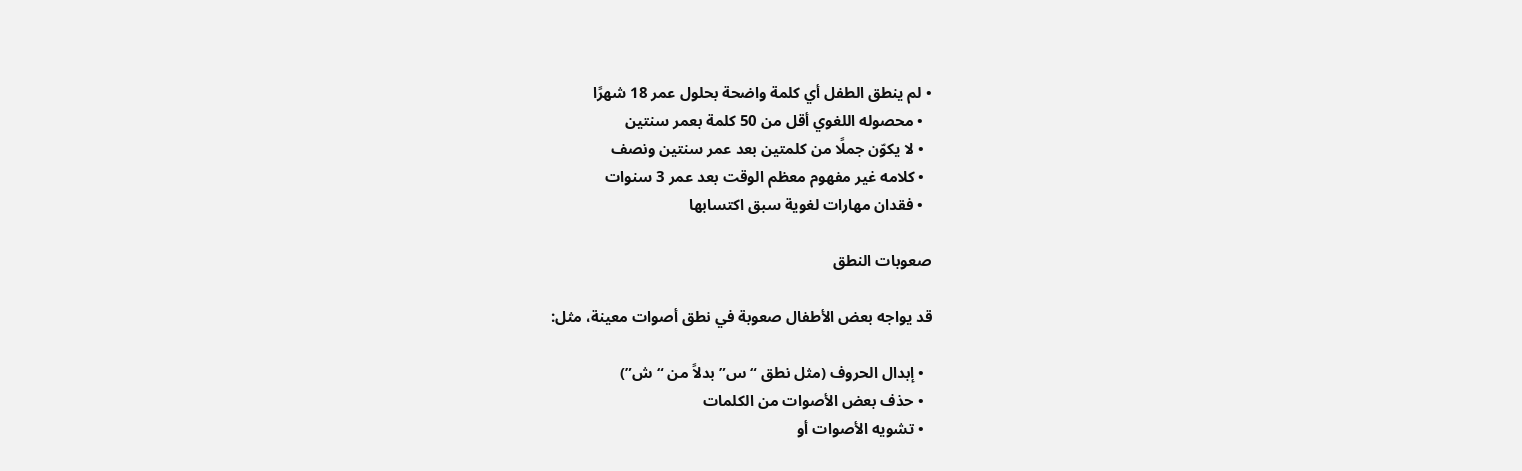• لم ينطق الطفل أي كلمة واضحة بحلول عمر 18 شهرًا
  • محصوله اللغوي أقل من 50 كلمة بعمر سنتين
  • لا يكوّن جملًا من كلمتين بعد عمر سنتين ونصف
  • كلامه غير مفهوم معظم الوقت بعد عمر 3 سنوات
  • فقدان مهارات لغوية سبق اكتسابها

صعوبات النطق

قد يواجه بعض الأطفال صعوبة في نطق أصوات معينة، مثل:

  • إبدال الحروف (مثل نطق “س” بدلاً من “ش”)
  • حذف بعض الأصوات من الكلمات
  • تشويه الأصوات أو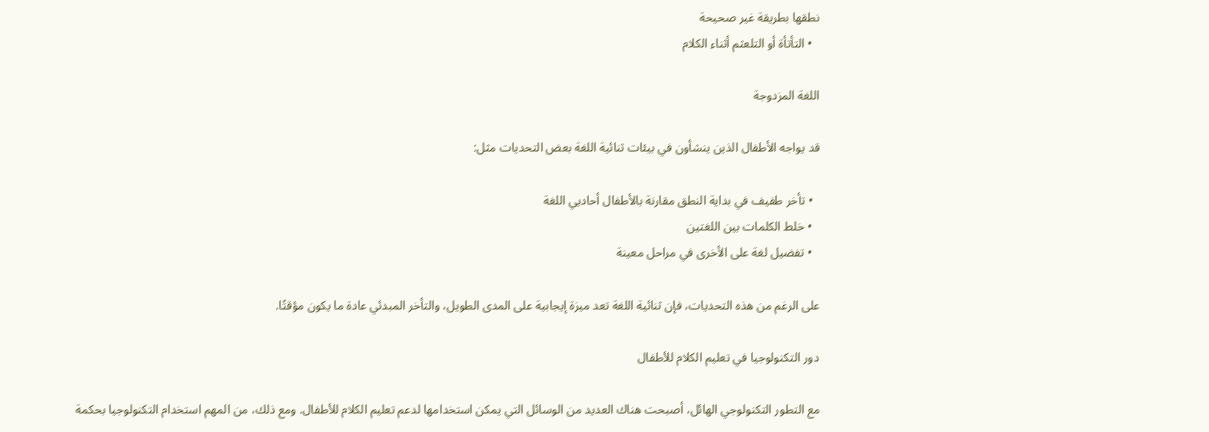نطقها بطريقة غير صحيحة
  • التأتأة أو التلعثم أثناء الكلام

اللغة المزدوجة

قد يواجه الأطفال الذين ينشأون في بيئات ثنائية اللغة بعض التحديات مثل:

  • تأخر طفيف في بداية النطق مقارنة بالأطفال أحاديي اللغة
  • خلط الكلمات بين اللغتين
  • تفضيل لغة على الأخرى في مراحل معينة

على الرغم من هذه التحديات، فإن ثنائية اللغة تعد ميزة إيجابية على المدى الطويل، والتأخر المبدئي عادة ما يكون مؤقتًا.

دور التكنولوجيا في تعليم الكلام للأطفال

مع التطور التكنولوجي الهائل، أصبحت هناك العديد من الوسائل التي يمكن استخدامها لدعم تعليم الكلام للأطفال. ومع ذلك، من المهم استخدام التكنولوجيا بحكمة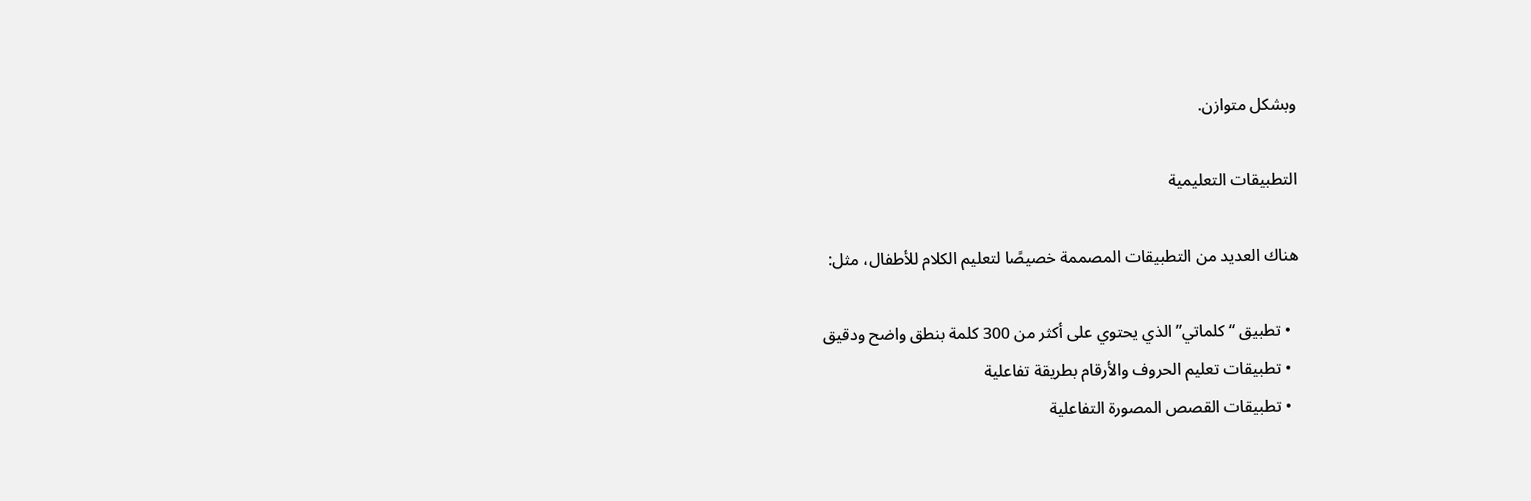وبشكل متوازن.

التطبيقات التعليمية

هناك العديد من التطبيقات المصممة خصيصًا لتعليم الكلام للأطفال، مثل:

  • تطبيق “كلماتي” الذي يحتوي على أكثر من 300 كلمة بنطق واضح ودقيق
  • تطبيقات تعليم الحروف والأرقام بطريقة تفاعلية
  • تطبيقات القصص المصورة التفاعلية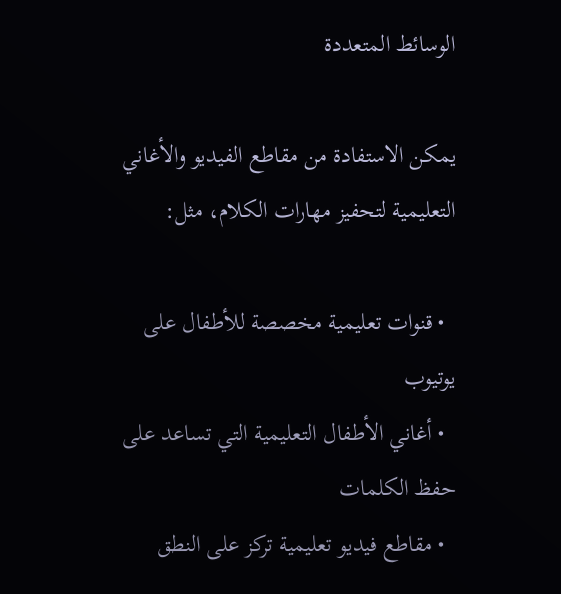الوسائط المتعددة

يمكن الاستفادة من مقاطع الفيديو والأغاني التعليمية لتحفيز مهارات الكلام، مثل:

  • قنوات تعليمية مخصصة للأطفال على يوتيوب
  • أغاني الأطفال التعليمية التي تساعد على حفظ الكلمات
  • مقاطع فيديو تعليمية تركز على النطق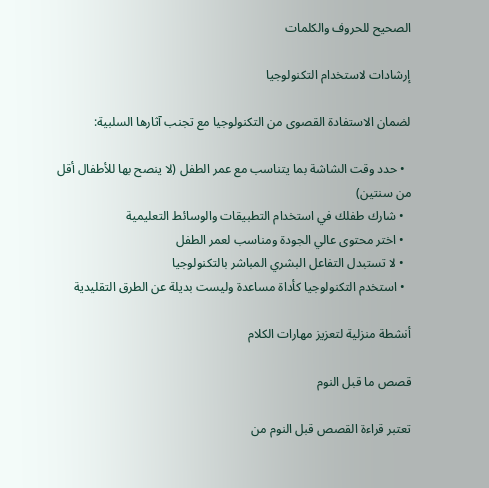الصحيح للحروف والكلمات

إرشادات لاستخدام التكنولوجيا

لضمان الاستفادة القصوى من التكنولوجيا مع تجنب آثارها السلبية:

  • حدد وقت الشاشة بما يتناسب مع عمر الطفل (لا ينصح بها للأطفال أقل من سنتين)
  • شارك طفلك في استخدام التطبيقات والوسائط التعليمية
  • اختر محتوى عالي الجودة ومناسب لعمر الطفل
  • لا تستبدل التفاعل البشري المباشر بالتكنولوجيا
  • استخدم التكنولوجيا كأداة مساعدة وليست بديلة عن الطرق التقليدية

أنشطة منزلية لتعزيز مهارات الكلام

قصص ما قبل النوم

تعتبر قراءة القصص قبل النوم من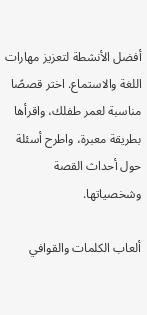أفضل الأنشطة لتعزيز مهارات اللغة والاستماع. اختر قصصًا مناسبة لعمر طفلك، واقرأها بطريقة معبرة، واطرح أسئلة حول أحداث القصة وشخصياتها.

ألعاب الكلمات والقوافي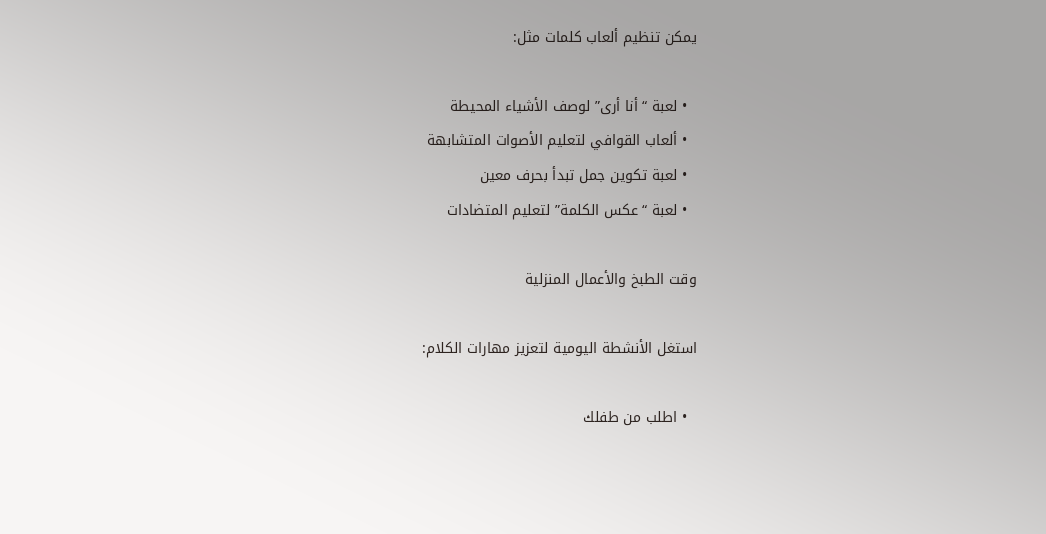يمكن تنظيم ألعاب كلمات مثل:

  • لعبة “أنا أرى” لوصف الأشياء المحيطة
  • ألعاب القوافي لتعليم الأصوات المتشابهة
  • لعبة تكوين جمل تبدأ بحرف معين
  • لعبة “عكس الكلمة” لتعليم المتضادات

وقت الطبخ والأعمال المنزلية

استغل الأنشطة اليومية لتعزيز مهارات الكلام:

  • اطلب من طفلك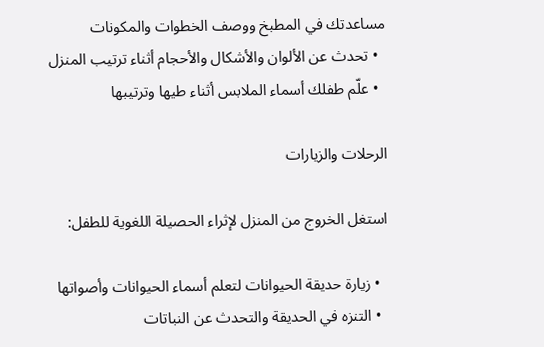مساعدتك في المطبخ ووصف الخطوات والمكونات
  • تحدث عن الألوان والأشكال والأحجام أثناء ترتيب المنزل
  • علّم طفلك أسماء الملابس أثناء طيها وترتيبها

الرحلات والزيارات

استغل الخروج من المنزل لإثراء الحصيلة اللغوية للطفل:

  • زيارة حديقة الحيوانات لتعلم أسماء الحيوانات وأصواتها
  • التنزه في الحديقة والتحدث عن النباتات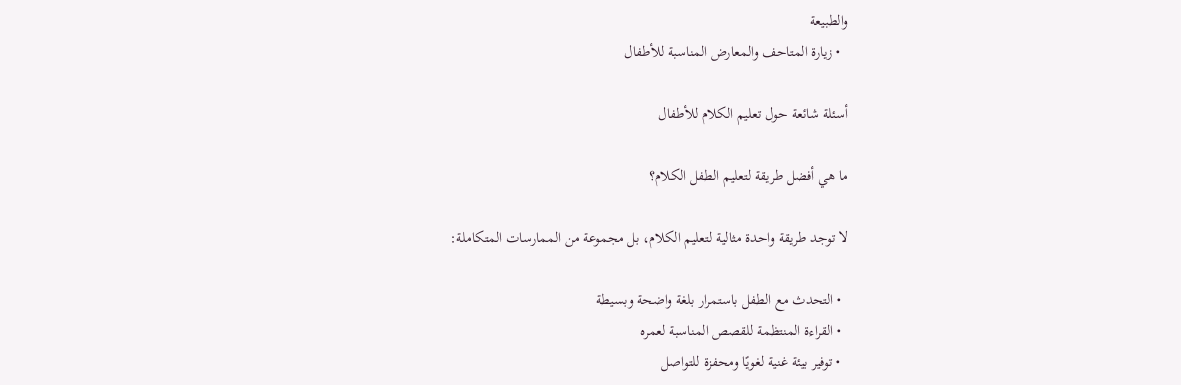والطبيعة
  • زيارة المتاحف والمعارض المناسبة للأطفال

أسئلة شائعة حول تعليم الكلام للأطفال

ما هي أفضل طريقة لتعليم الطفل الكلام؟

لا توجد طريقة واحدة مثالية لتعليم الكلام، بل مجموعة من الممارسات المتكاملة:

  • التحدث مع الطفل باستمرار بلغة واضحة وبسيطة
  • القراءة المنتظمة للقصص المناسبة لعمره
  • توفير بيئة غنية لغويًا ومحفزة للتواصل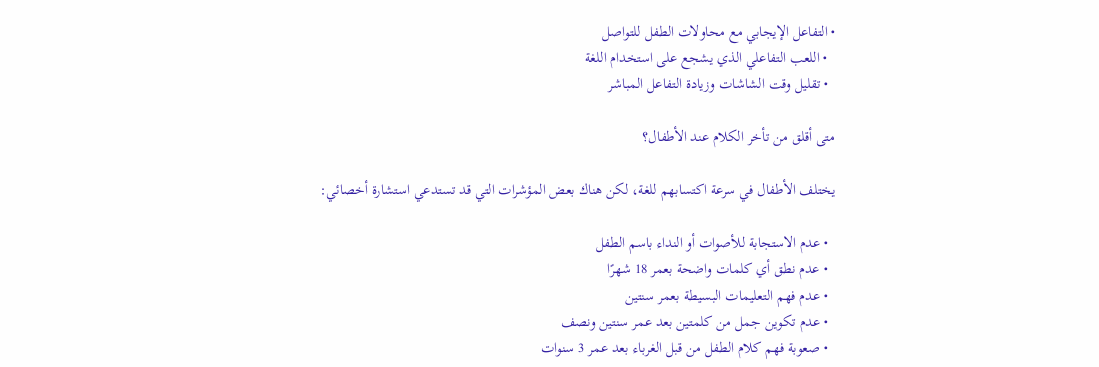• التفاعل الإيجابي مع محاولات الطفل للتواصل
  • اللعب التفاعلي الذي يشجع على استخدام اللغة
  • تقليل وقت الشاشات وزيادة التفاعل المباشر

متى أقلق من تأخر الكلام عند الأطفال؟

يختلف الأطفال في سرعة اكتسابهم للغة، لكن هناك بعض المؤشرات التي قد تستدعي استشارة أخصائي:

  • عدم الاستجابة للأصوات أو النداء باسم الطفل
  • عدم نطق أي كلمات واضحة بعمر 18 شهرًا
  • عدم فهم التعليمات البسيطة بعمر سنتين
  • عدم تكوين جمل من كلمتين بعد عمر سنتين ونصف
  • صعوبة فهم كلام الطفل من قبل الغرباء بعد عمر 3 سنوات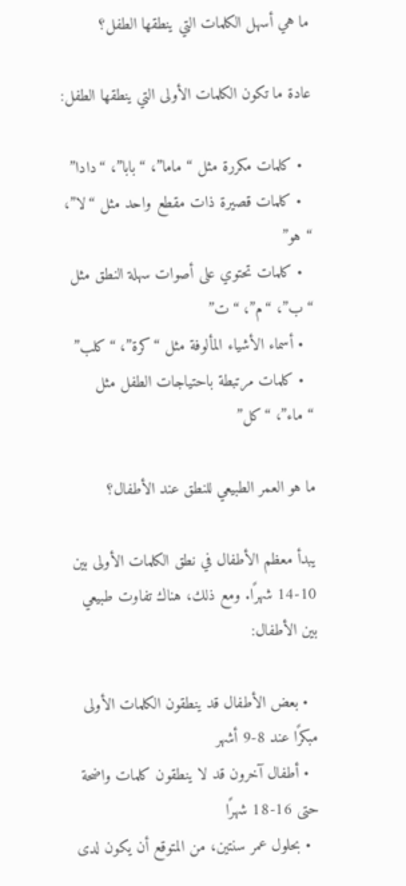ما هي أسهل الكلمات التي ينطقها الطفل؟

عادة ما تكون الكلمات الأولى التي ينطقها الطفل:

  • كلمات مكررة مثل “ماما”، “بابا”، “دادا”
  • كلمات قصيرة ذات مقطع واحد مثل “لا”، “هو”
  • كلمات تحتوي على أصوات سهلة النطق مثل “ب”، “م”، “ت”
  • أسماء الأشياء المألوفة مثل “كرة”، “كلب”
  • كلمات مرتبطة باحتياجات الطفل مثل “ماء”، “كل”

ما هو العمر الطبيعي للنطق عند الأطفال؟

يبدأ معظم الأطفال في نطق الكلمات الأولى بين 10-14 شهرًا. ومع ذلك، هناك تفاوت طبيعي بين الأطفال:

  • بعض الأطفال قد ينطقون الكلمات الأولى مبكرًا عند 8-9 أشهر
  • أطفال آخرون قد لا ينطقون كلمات واضحة حتى 16-18 شهرًا
  • بحلول عمر سنتين، من المتوقع أن يكون لدى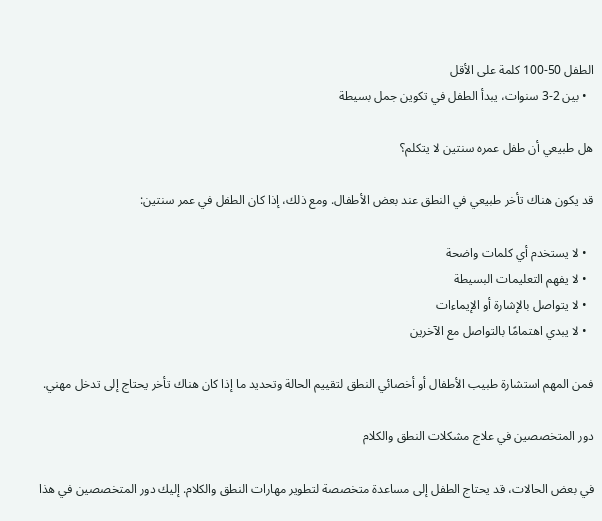الطفل 50-100 كلمة على الأقل
  • بين 2-3 سنوات، يبدأ الطفل في تكوين جمل بسيطة

هل طبيعي أن طفل عمره سنتين لا يتكلم؟

قد يكون هناك تأخر طبيعي في النطق عند بعض الأطفال. ومع ذلك، إذا كان الطفل في عمر سنتين:

  • لا يستخدم أي كلمات واضحة
  • لا يفهم التعليمات البسيطة
  • لا يتواصل بالإشارة أو الإيماءات
  • لا يبدي اهتمامًا بالتواصل مع الآخرين

فمن المهم استشارة طبيب الأطفال أو أخصائي النطق لتقييم الحالة وتحديد ما إذا كان هناك تأخر يحتاج إلى تدخل مهني.

دور المتخصصين في علاج مشكلات النطق والكلام

في بعض الحالات، قد يحتاج الطفل إلى مساعدة متخصصة لتطوير مهارات النطق والكلام. إليك دور المتخصصين في هذا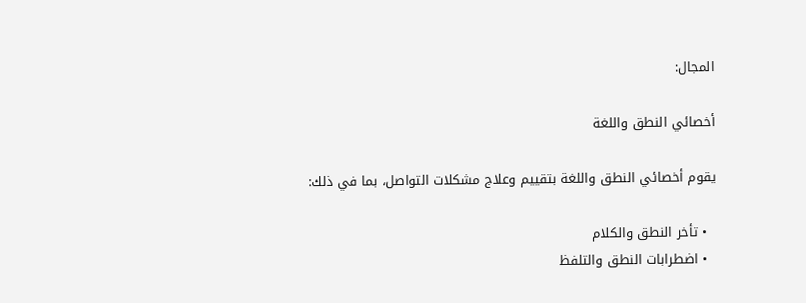المجال:

أخصائي النطق واللغة

يقوم أخصائي النطق واللغة بتقييم وعلاج مشكلات التواصل، بما في ذلك:

  • تأخر النطق والكلام
  • اضطرابات النطق والتلفظ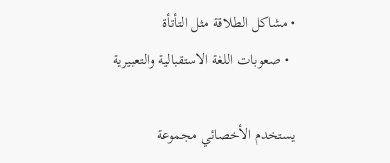• مشاكل الطلاقة مثل التأتأة
  • صعوبات اللغة الاستقبالية والتعبيرية

يستخدم الأخصائي مجموعة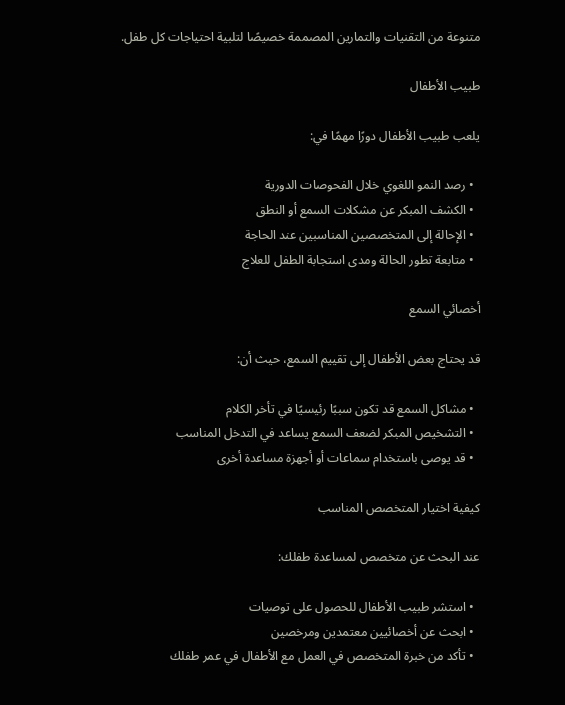متنوعة من التقنيات والتمارين المصممة خصيصًا لتلبية احتياجات كل طفل.

طبيب الأطفال

يلعب طبيب الأطفال دورًا مهمًا في:

  • رصد النمو اللغوي خلال الفحوصات الدورية
  • الكشف المبكر عن مشكلات السمع أو النطق
  • الإحالة إلى المتخصصين المناسبين عند الحاجة
  • متابعة تطور الحالة ومدى استجابة الطفل للعلاج

أخصائي السمع

قد يحتاج بعض الأطفال إلى تقييم السمع، حيث أن:

  • مشاكل السمع قد تكون سببًا رئيسيًا في تأخر الكلام
  • التشخيص المبكر لضعف السمع يساعد في التدخل المناسب
  • قد يوصى باستخدام سماعات أو أجهزة مساعدة أخرى

كيفية اختيار المتخصص المناسب

عند البحث عن متخصص لمساعدة طفلك:

  • استشر طبيب الأطفال للحصول على توصيات
  • ابحث عن أخصائيين معتمدين ومرخصين
  • تأكد من خبرة المتخصص في العمل مع الأطفال في عمر طفلك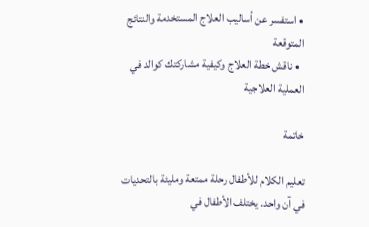• استفسر عن أساليب العلاج المستخدمة والنتائج المتوقعة
  • ناقش خطة العلاج وكيفية مشاركتك كوالد في العملية العلاجية

خاتمة

تعليم الكلام للأطفال رحلة ممتعة ومليئة بالتحديات في آن واحد. يختلف الأطفال في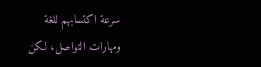سرعة اكتسابهم للغة ومهارات التواصل، لكن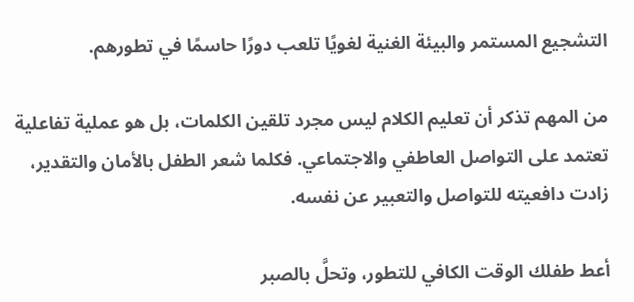التشجيع المستمر والبيئة الغنية لغويًا تلعب دورًا حاسمًا في تطورهم.

من المهم تذكر أن تعليم الكلام ليس مجرد تلقين الكلمات، بل هو عملية تفاعلية تعتمد على التواصل العاطفي والاجتماعي. فكلما شعر الطفل بالأمان والتقدير، زادت دافعيته للتواصل والتعبير عن نفسه.

أعط طفلك الوقت الكافي للتطور، وتحلَّ بالصبر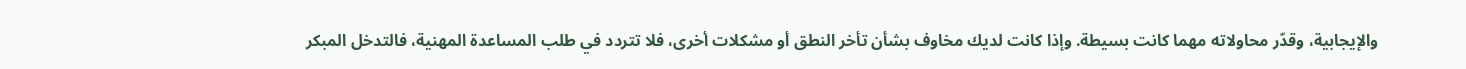والإيجابية، وقدّر محاولاته مهما كانت بسيطة. وإذا كانت لديك مخاوف بشأن تأخر النطق أو مشكلات أخرى، فلا تتردد في طلب المساعدة المهنية، فالتدخل المبكر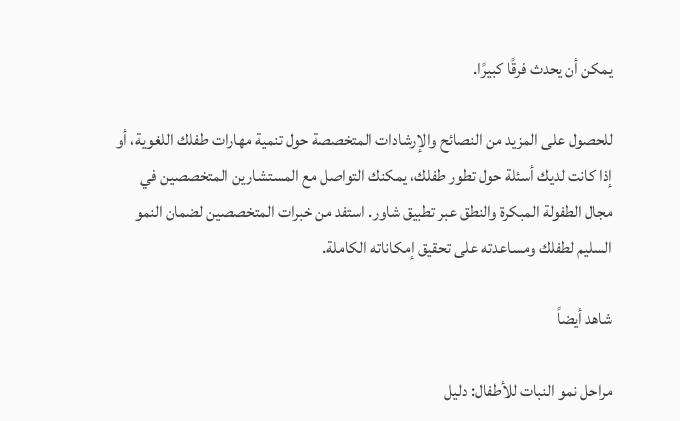يمكن أن يحدث فرقًا كبيرًا.

للحصول على المزيد من النصائح والإرشادات المتخصصة حول تنمية مهارات طفلك اللغوية، أو إذا كانت لديك أسئلة حول تطور طفلك، يمكنك التواصل مع المستشارين المتخصصين في مجال الطفولة المبكرة والنطق عبر تطبيق شاور. استفد من خبرات المتخصصين لضمان النمو السليم لطفلك ومساعدته على تحقيق إمكاناته الكاملة.

شاهد أيضاً

مراحل نمو النبات للأطفال: دليل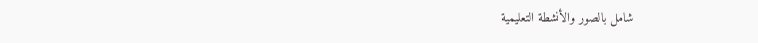شامل بالصور والأنشطة التعليمية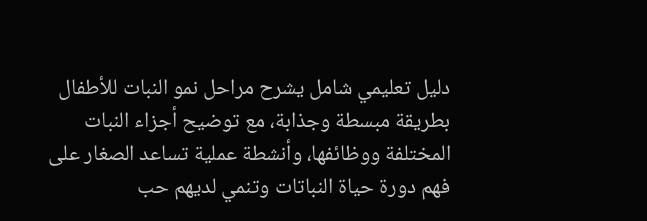دليل تعليمي شامل يشرح مراحل نمو النبات للأطفال بطريقة مبسطة وجذابة، مع توضيح أجزاء النبات المختلفة ووظائفها، وأنشطة عملية تساعد الصغار على فهم دورة حياة النباتات وتنمي لديهم حب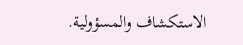الاستكشاف والمسؤولية.